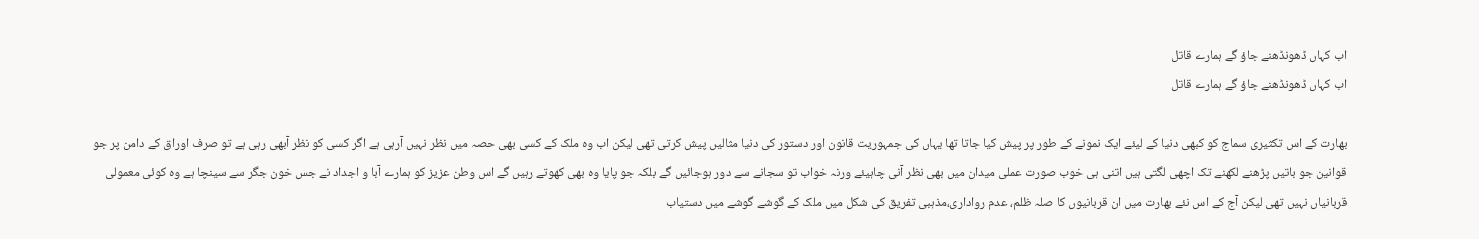اب کہاں ڈھونڈھنے جاؤ گے ہمارے قاتل
اب کہاں ڈھونڈھنے جاؤ گے ہمارے قاتل

بھارت کے اس تکثیری سماج کو کبھی دنیا کے لیئے ایک نمونے کے طور پر پیش کیا جاتا تھا یہاں کی جمہوریت قانون اور دستور کی دنیا مثالیں پیش کرتی تھی لیکن اب وہ ملک کے کسی بھی حصہ میں نظر نہیں آرہی ہے اگر کسی کو نظر آبھی رہی ہے تو صرف اوراق کے دامن پر جو قوانین جو باتیں پڑھنے لکھنے تک اچھی لگتی ہیں اتنی ہی خوب صورت عملی میدان میں بھی نظر آنی چاہیئے ورنہ خواب تو سجانے سے دور ہوجائیں گے بلکہ جو پایا وہ بھی کھوتے رہیں گے اس وطن عزیز کو ہمارے آبا و اجداد نے جس خون جگر سے سینچا ہے وہ کوئی معمولی قربانیاں نہیں تھی لیکن آج کے اس نئے بھارت میں ان قربانیوں کا صلہ ظلم، عدم رواداری،مذہبی تفریق کی شکل میں ملک کے گوشے گوشے میں دستیاب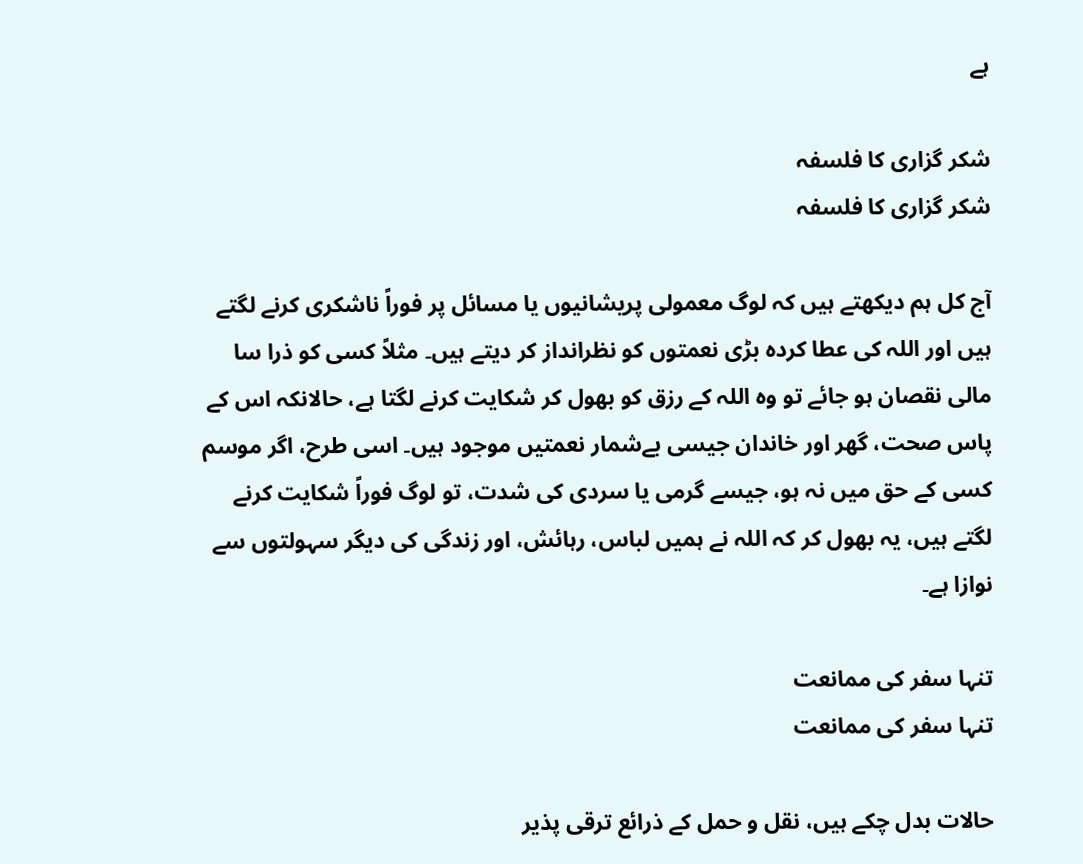ہے

شکر گزاری کا فلسفہ
شکر گزاری کا فلسفہ

آج کل ہم دیکھتے ہیں کہ لوگ معمولی پریشانیوں یا مسائل پر فوراً ناشکری کرنے لگتے ہیں اور اللہ کی عطا کردہ بڑی نعمتوں کو نظرانداز کر دیتے ہیں۔ مثلاً کسی کو ذرا سا مالی نقصان ہو جائے تو وہ اللہ کے رزق کو بھول کر شکایت کرنے لگتا ہے، حالانکہ اس کے پاس صحت، گھر اور خاندان جیسی بےشمار نعمتیں موجود ہیں۔ اسی طرح، اگر موسم کسی کے حق میں نہ ہو، جیسے گرمی یا سردی کی شدت، تو لوگ فوراً شکایت کرنے لگتے ہیں، یہ بھول کر کہ اللہ نے ہمیں لباس، رہائش، اور زندگی کی دیگر سہولتوں سے نوازا ہے۔

تنہا سفر کی ممانعت
تنہا سفر کی ممانعت

حالات بدل چکے ہیں، نقل و حمل کے ذرائع ترقی پذیر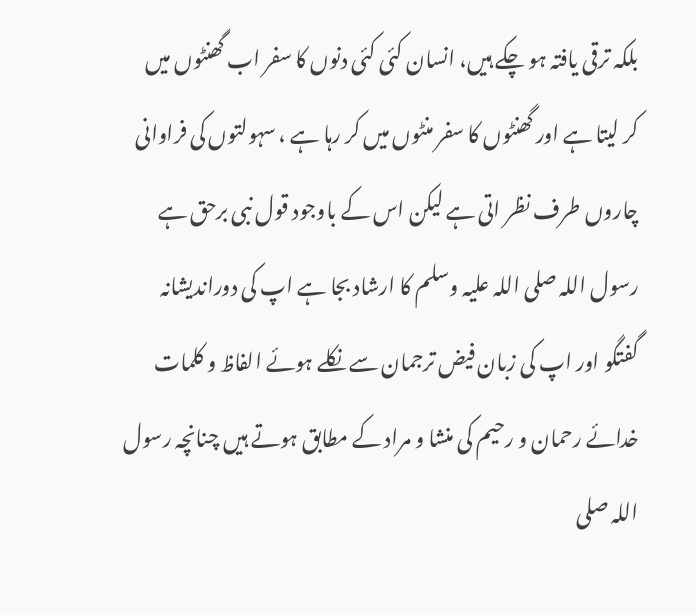بلکہ ترقی یافتہ ہو چکے ہیں، انسان کئی کئی دنوں کا سفر اب گھنٹوں میں کر لیتا ہے اور گھنٹوں کا سفر منٹوں میں کر رہا ہے ، سہولتوں کی فراوانی چاروں طرف نظر اتی ہے لیکن اس کے باوجود قول نبی برحق ہے رسول اللہ صلی اللہ علیہ وسلم کا ارشاد بجا ہے اپ کی دوراندیشانہ گفتگو اور اپ کی زبان فیض ترجمان سے نکلے ہوئے الفاظ و کلمات خدائے رحمان و رحیم کی منشا و مراد کے مطابق ہوتے ہیں چنانچہ رسول اللہ صلی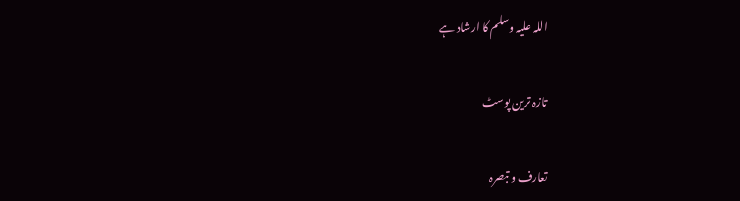اللہ علیہ وسلم کا ارشاد ہے

تازہ ترین پوسٹ

تعارف و تبصرہ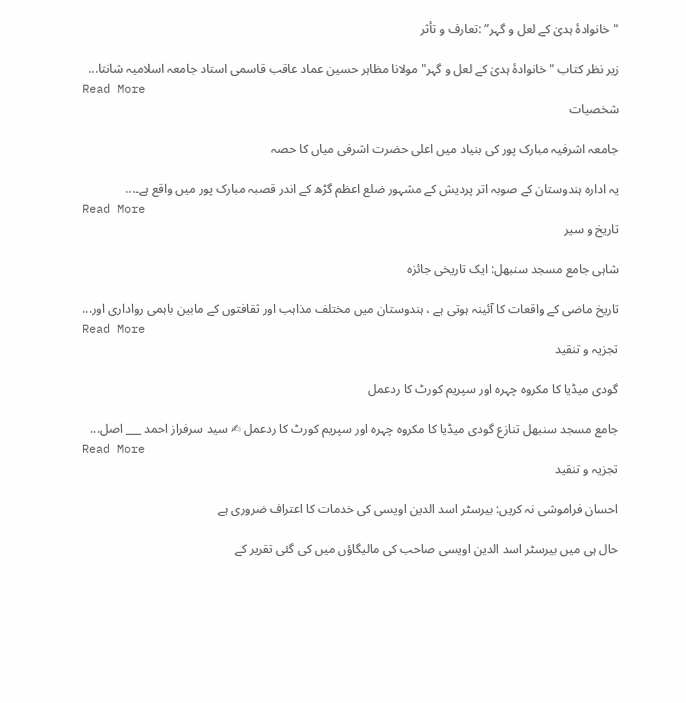"خانوادۂ ہدیٰ کے لعل و گہر” :تعارف و تأثر

زیر نظر کتاب " خانوادۂ ہدیٰ کے لعل و گہر" مولانا مظاہر حسین عماد عاقب قاسمی استاد جامعہ اسلامیہ شانتا...
Read More
شخصیات

جامعہ اشرفیہ مبارک پور کی بنیاد میں اعلی حضرت اشرفی میاں کا حصہ

یہ ادارہ ہندوستان کے صوبہ اتر پردیش کے مشہور ضلع اعظم گڑھ کے اندر قصبہ مبارک پور میں واقع ہے۔...
Read More
تاریخ و سیر

شاہی جامع مسجد سنبھل: ایک تاریخی جائزہ

تاریخ ماضی کے واقعات کا آئینہ ہوتی ہے ، ہندوستان میں مختلف مذاہب اور ثقافتوں کے مابین باہمی رواداری اور...
Read More
تجزیہ و تنقید

گودی میڈیا کا مکروہ چہرہ اور سپریم کورٹ کا ردعمل

جامع مسجد سنبھل تنازع گودی میڈیا کا مکروہ چہرہ اور سپریم کورٹ کا ردعمل ✍ سید سرفراز احمد ___ اصل...
Read More
تجزیہ و تنقید

احسان فراموشی نہ کریں: بیرسٹر اسد الدین اویسی کی خدمات کا اعتراف ضروری ہے

حال ہی میں بیرسٹر اسد الدین اویسی صاحب کی مالیگاؤں میں کی گئی تقریر کے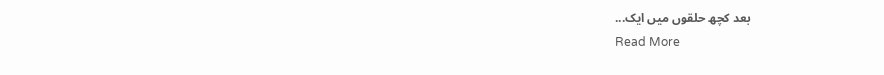بعد کچھ حلقوں میں ایک...
Read More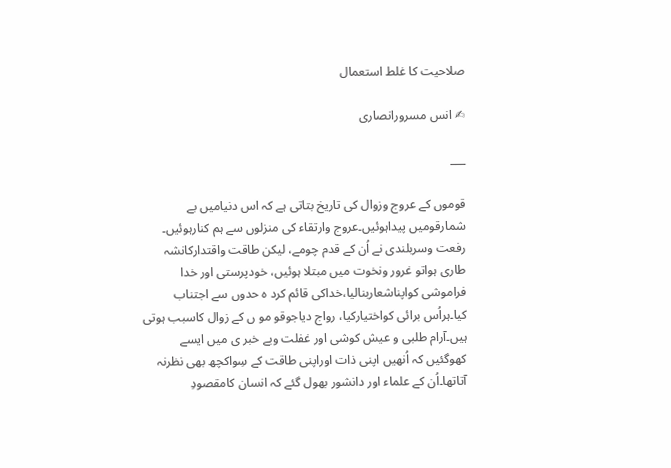صلاحیت کا غلط استعمال

✍ انس مسرورانصاری

___

قوموں کے عروج وزوال کی تاریخ بتاتی ہے کہ اس دنیامیں بے شمارقومیں پیداہوئیں۔عروج وارتقاء کی منزلوں سے ہم کنارہوئیں۔ رفعت وسربلندی نے اُن کے قدم چومے، لیکن طاقت واقتدارکانشہ طاری ہواتو غرور ونخوت میں مبتلا ہوئیں، خودپرستی اور خدا فراموشی کواپناشعاربنالیا،خداکی قائم کرد ہ حدوں سے اجتناب کیا۔ہراُس برائی کواختیارکیا، رواج دیاجوقو مو ں کے زوال کاسبب ہوتی ہیں۔آرام طلبی و عیش کوشی اور غفلت وبے خبر ی میں ایسے کھوگئیں کہ اُنھیں اپنی ذات اوراپنی طاقت کے سِواکچھ بھی نظرنہ آتاتھا۔اُن کے علماء اور دانشور بھول گئے کہ انسان کامقصودِ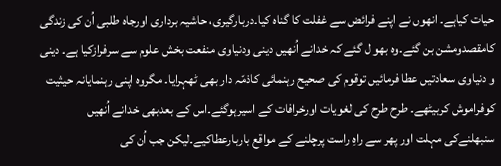حیات کیاہے۔ انھوں نے اپنے فرائض سے غفلت کا گناہ کیا۔دربارگیری، حاشیہ برداری اورجاہ طلبی اُن کی زندگی کامقصدومشن بن گئے۔وہ بھو ل گئے کہ خدانے اُنھیں دینی ودنیاوی منفعت بخش علوم سے سرفرازکیا ہے۔ دینی و دنیاوی سعادتیں عطا فرمائیں توقوم کی صحیح رہنمائی کاذمّہ دار بھی ٹھہرایا۔ مگروہ اپنی رہنمایانہ حیثیت کوفراموش کربیٹھے۔ طرح طرح کی لغویات اورخرافات کے اسیرہوگئے۔اس کے بعدبھی خدانے اُنھیں سنبھلنےکی مہلت اور پھر سے راہِ راست پرچلنے کے مواقع باربارعطاکیے۔لیکن جب اُن کی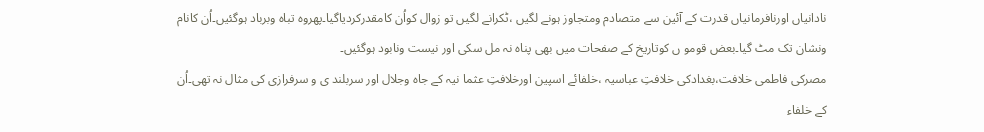نادانیاں اورنافرمانیاں قدرت کے آئین سے متصادم ومتجاوز ہونے لگیں ،ٹکرانے لگیں تو زوال کواُن کامقدرکردیاگیا۔پھروہ تباہ وبرباد ہوگئیں۔اُن کانام ونشان تک مٹ گیا۔بعض قومو ں کوتاریخ کے صفحات میں بھی پناہ نہ مل سکی اور نیست ونابود ہوگئیں۔
مصرکی فاطمی خلافت،بغدادکی خلافتِ عباسیہ ،خلفائے اسپین اورخلافتِ عثما نیہ کے جاہ وجلال اور سربلند ی و سرفرازی کی مثال نہ تھی۔اُن کے خلفاء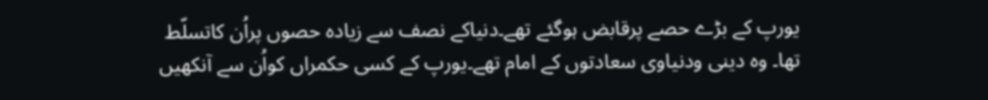یورپ کے بڑے حصے پرقابض ہوگئے تھے۔دنیاکے نصف سے زیادہ حصوں پراُن کاتسلّط تھا۔ وہ دینی ودنیاوی سعادتوں کے امام تھے۔یورپ کے کسی حکمراں کواُن سے آنکھیں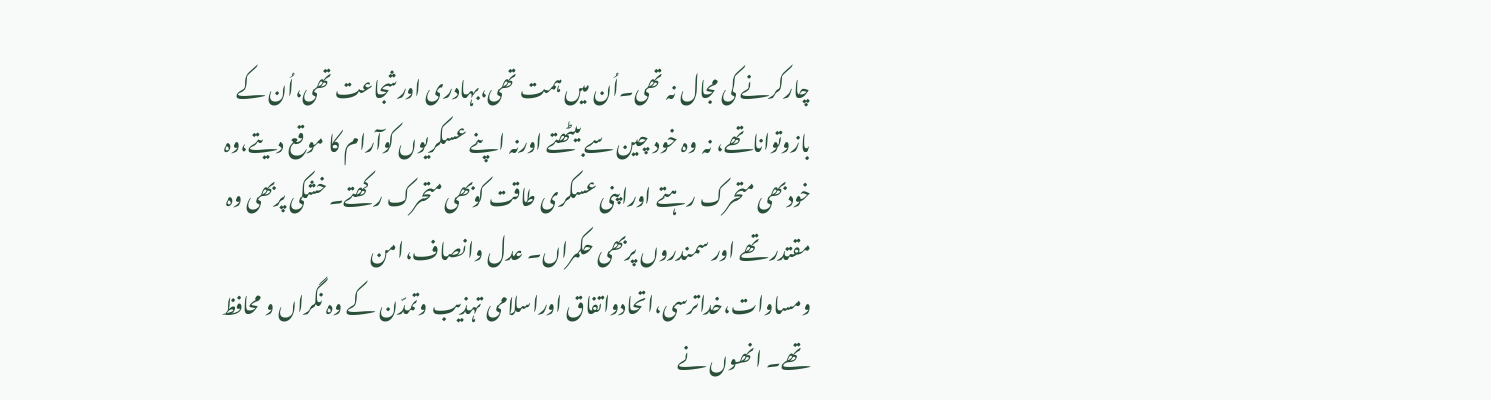چارکرنے کی مجال نہ تھی۔اُن میں ہمت تھی،بہادری اورشجاعت تھی،اُن کے بازوتواناتھے، نہ وہ خود چین سے بیٹھتے اورنہ اپنے عسکریوں کوآرام کا موقع دیتے،وہ خودبھی متحرک رہتے اوراپنی عسکری طاقت کوبھی متحرک رکھتے۔ خشکی پربھی وہ مقتدر تھے اور سمندروں پربھی حکمراں۔ عدل وانصاف،امن ومساوات،خداترسی،اتحادواتفاق اوراسلامی تہذیب وتمدّن کے وہ نگراں و محافظ تھے۔ انھوں نے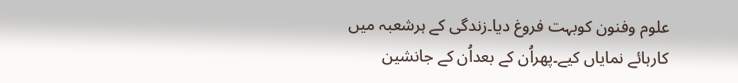علوم وفنون کوبہت فروغ دیا۔زندگی کے ہرشعبہ میں کارہائے نمایاں کیے۔پھراُن کے بعداُن کے جانشین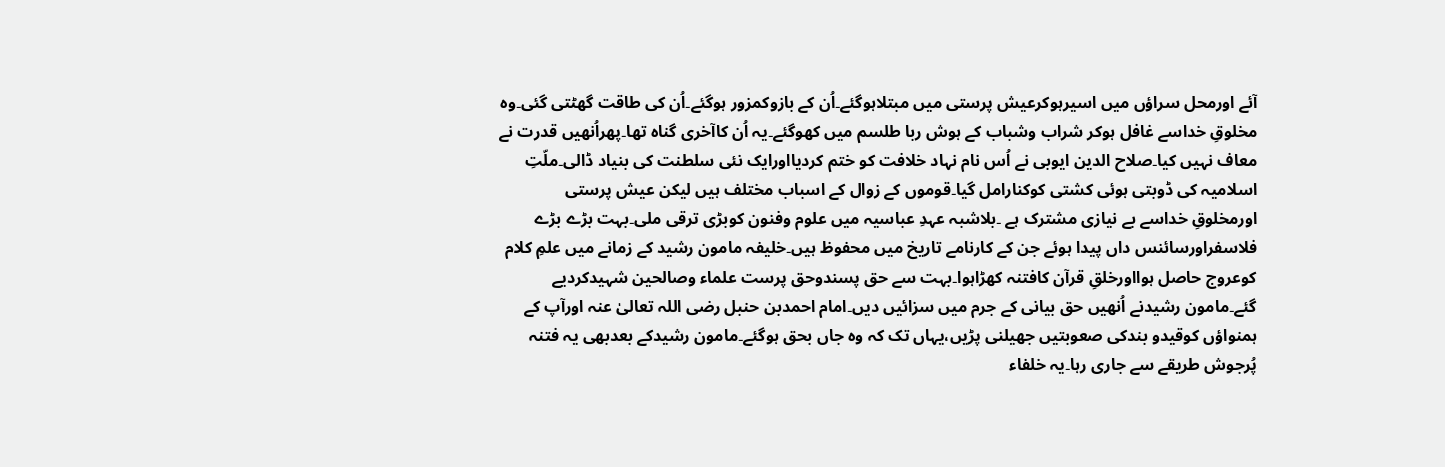آئے اورمحل سراؤں میں اسیرہوکرعیش پرستی میں مبتلاہوگئے۔اُن کے بازوکمزور ہوگئے۔اُن کی طاقت گھٹتی گئی۔وہ مخلوقِ خداسے غافل ہوکر شراب وشباب کے ہوش ربا طلسم میں کھوگئے۔یہ اُن کاآخری گناہ تھا۔پھراُنھیں قدرت نے معاف نہیں کیا۔صلاح الدین ایوبی نے اُس نام نہاد خلافت کو ختم کردیااورایک نئی سلطنت کی بنیاد ڈالی۔ملّتِ اسلامیہ کی ڈوبتی ہوئی کشتی کوکنارامل گیا۔قوموں کے زوال کے اسباب مختلف ہیں لیکن عیش پرستی اورمخلوقِ خداسے بے نیازی مشترک ہے ۔بلاشبہ عہدِ عباسیہ میں علوم وفنون کوبڑی ترقی ملی۔بہت بڑے بڑے فلاسفراورسائنس داں پیدا ہوئے جن کے کارنامے تاریخ میں محفوظ ہیں۔خلیفہ مامون رشید کے زمانے میں علمِ کلام کوعروج حاصل ہوااورخلقِ قرآن کافتنہ کھڑاہوا۔بہت سے حق پسندوحق پرست علماء وصالحین شہیدکردیے گئے۔مامون رشیدنے اُنھیں حق بیانی کے جرم میں سزائیں دیں۔امام احمدبن حنبل رضی اللہ تعالیٰ عنہ اورآپ کے ہمنواؤں کوقیدو بندکی صعوبتیں جھیلنی پڑیں،یہاں تک کہ وہ جاں بحق ہوگئے۔مامون رشیدکے بعدبھی یہ فتنہ پُرجوش طریقے سے جاری رہا۔یہ خلفاء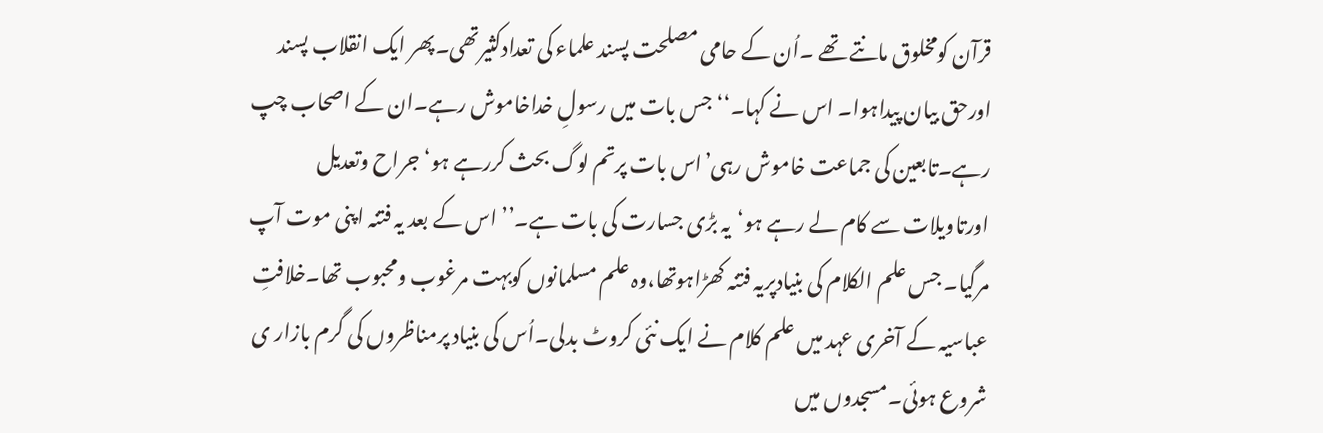قرآن کومخلوق مانتے تھے ۔اُن کے حامی مصلحت پسند علماء کی تعدادکثیرتھی۔پھر ایک انقلاب پسند اورحق بیان پیداہوا۔ اس نے کہا۔‘‘جس بات میں رسولِ خداخاموش رہے۔ان کے اصحاب چپ رہے۔تابعین کی جماعت خاموش رہی’اس بات پرتم لوگ بحث کررہے ہو‘جراح وتعدیل اورتاویلات سے کام لے رہے ہو‘یہ بڑی جسارت کی بات ہے۔’’ اس کے بعد یہ فتنہ اپنی موت آپ مرگیا۔ جس علم الکلام کی بنیادپریہ فتنہ کھڑاہوتھا،وہ علم مسلمانوں کوبہت مرغوب ومحبوب تھا۔خلافتِ عباسیہ کے آخری عہد میں علم کلام نے ایک نئی کروٹ بدلی۔اُس کی بنیاد پرمناظروں کی گرم بازار ی شروع ہوئی۔مسجدوں میں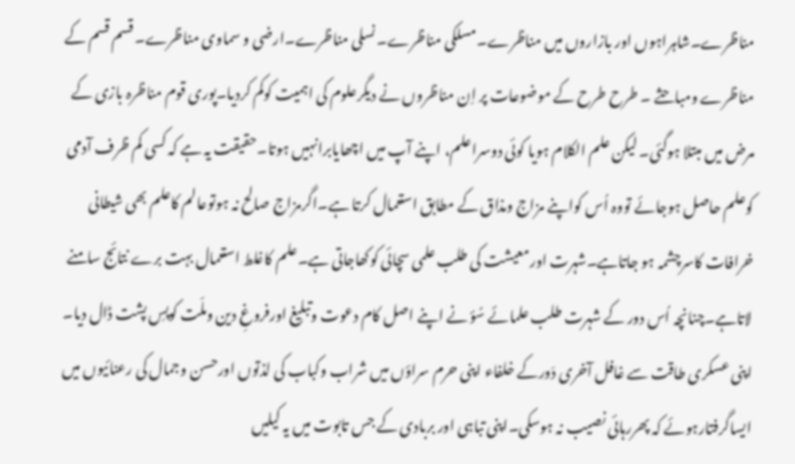مناظرے۔شاہراہوں اور بازاروں میں مناظرے۔مسلکی مناظرے۔ نسلی مناظرے۔ارضی و سماوی مناظرے۔ قسم قسم کے مناظرے ومباحثے ۔ طرح طرح کے موضوعات پر اِن مناظروں نے دیگرعلوم کی اہمیت کوکم کردیا۔پوری قوم مناظرہ بازی کے مرض میں مبتلا ہوگئی۔ لیکن علم الکلام ہویا کوئی دوسراعلم، اپنے آپ میں اچھایابرانہیں ہوتا۔حقیقت یہ ہے کہ کسی کم ظرف آدمی کوعلم حاصل ہوجائے تووہ اُس کواپنے مزاج ومذاق کے مطابق استعمال کرتا ہے۔اگرمزاج صالح نہ ہوتوعالم کاعلم بھی شیطانی خرافات کاسرچشمہ ہو جاتاہے۔شہرت اورمعیشت کی طلب علمی سچائی کوکھاجاتی ہے۔علم کاغلط استعمال بہت برے نتائج سامنے لاتاہے۔چنانچہ اُس دور کے شہرت طلب علمائے سُؤ نے اپنے اصل کام دعوت وتبلیغ اورفروغِ دین وملّت کوپسِ پشت ڈال دیا۔ اپنی عسکری طاقت سے غافل آخری دَورکے خلفاء اپنی حرم سراؤں میں شراب وکباب کی لذتوں اورحسن وجمال کی رعنائیوں میں ایساگرفتارہوئے کہ پھررہائی نصیب نہ ہوسکی۔اپنی تباہی اور بربادی کے جس تابوت میں یہ کیلیں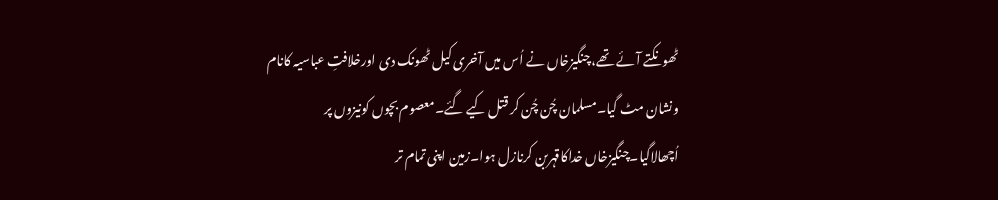ٹھونکتے آئے تھے،چنگیزخاں نے اُس میں آخری کیل ٹھونک دی اورخلافتِ عباسیہ کانام ونشان مٹ گیا۔مسلمان چُن چُن کر قتل کیے گئے۔معصوم بچوں کونیزوں پر اُچھالاگیا۔چنگیزخاں خداکاقہربن کرنازل ہوا۔زمین اپنی تمام تر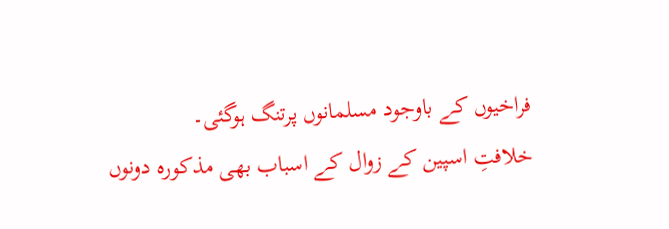فراخیوں کے باوجود مسلمانوں پرتنگ ہوگئی۔
خلافتِ اسپین کے زوال کے اسباب بھی مذکورہ دونوں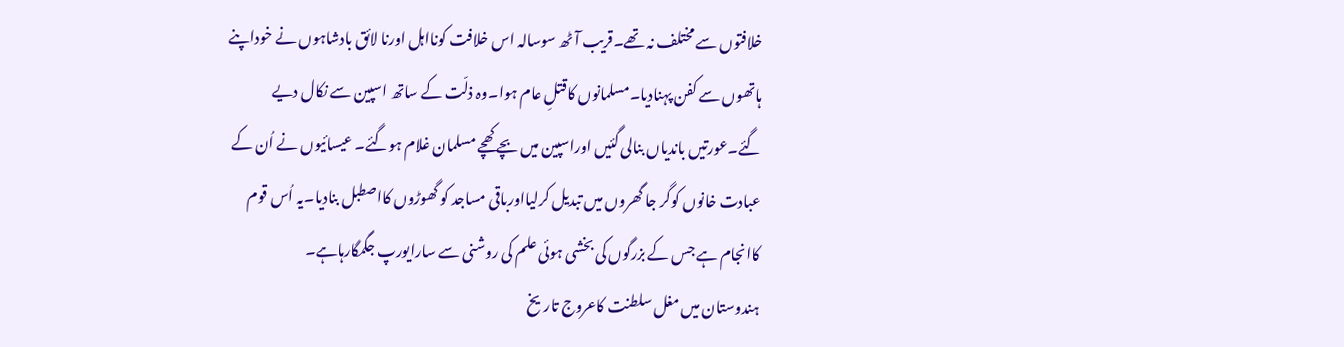خلافتوں سے مختلف نہ تھے۔قریب آٹھ سوسالہ اس خلافت کونااہل اورنا لائق بادشاہوں نے خوداپنے ہاتھوں سے کفن پہنادیا۔مسلمانوں کاقتلِ عام ہوا۔وہ ذلّت کے ساتھ اسپین سے نکال دیے گئے۔عورتیں باندیاں بنالی گئیں اوراسپین میں بچے کھچے مسلمان غلام ہوگئے۔ عیسائیوں نے اُن کے عبادت خانوں کوگر جا گھروں میں تبدیل کرلیااورباقی مساجد کو گھوڑوں کااصطبل بنادیا۔یہ اُس قوم کاانجام ہے جس کے بزرگوں کی بخشی ہوئی علم کی روشنی سے سارایورپ جگمگارہاہے۔
ہندوستان میں مغل سلطنت کاعروج تاریخ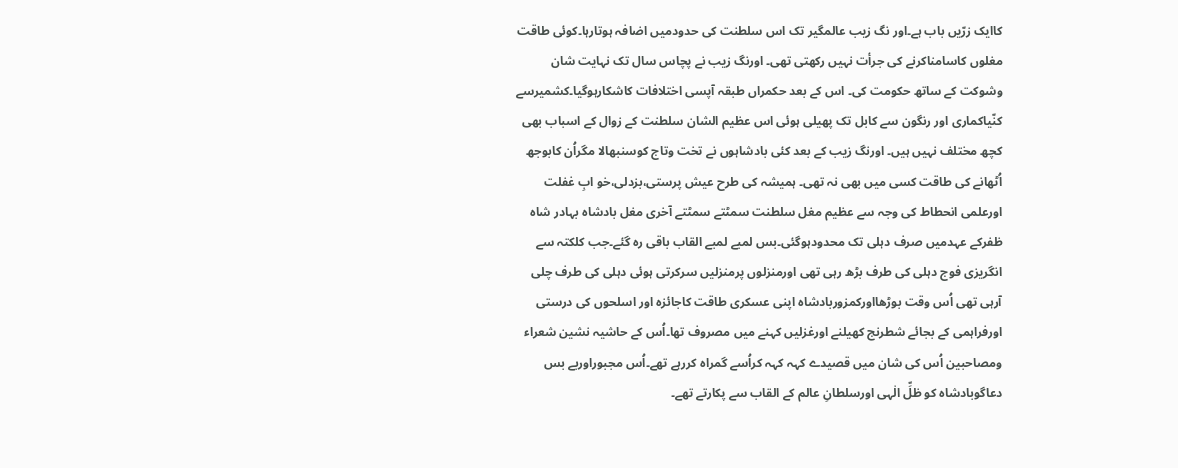کاایک زرّیں باب ہے۔اور نگ زیب عالمگیر تک اس سلطنت کی حدودمیں اضافہ ہوتارہا۔کوئی طاقت مغلوں کاسامناکرنے کی جرأت نہیں رکھتی تھی۔ اورنگ زیب نے پچاس سال تک نہایت شان وشوکت کے ساتھ حکومت کی۔ اس کے بعد حکمراں طبقہ آپسی اختلافات کاشکارہوگیا۔کشمیرسے کنّیاکماری اور رنگون سے کابل تک پھیلی ہوئی اس عظیم الشان سلطنت کے زوال کے اسباب بھی کچھ مختلف نہیں ہیں۔ اورنگ زیب کے بعد کئی بادشاہوں نے تخت وتاج کوسنبھالا مگراُن کابوجھ اُٹھانے کی طاقت کسی میں بھی نہ تھی۔ ہمیشہ کی طرح عیش پرستی،بزدلی،خو ابِ غفلت اورعلمی انحطاط کی وجہ سے عظیم مغل سلطنت سمٹتے سمٹتے آخری مغل بادشاہ بہادر شاہ ظفرکے عہدمیں صرف دہلی تک محدودہوگئی۔بس لمبے لمبے القاب باقی رہ گئے۔جب کلکتہ سے انگریزی فوج دہلی کی طرف بڑھ رہی تھی اورمنزلوں پرمنزلیں سرکرتی ہوئی دہلی کی طرف چلی آرہی تھی اُس وقت بوڑھااورکمزوربادشاہ اپنی عسکری طاقت کاجائزہ اور اسلحوں کی درستی اورفراہمی کے بجائے شطرنج کھیلنے اورغزلیں کہنے میں مصروف تھا۔اُس کے حاشیہ نشین شعراء ومصاحبین اُس کی شان میں قصیدے کہہ کہہ کراُسے گمراہ کررہے تھے۔اُس مجبوراوربے بس دعاگوبادشاہ کو ظلِّ الٰہی اورسلطانِ عالم کے القاب سے پکارتے تھے۔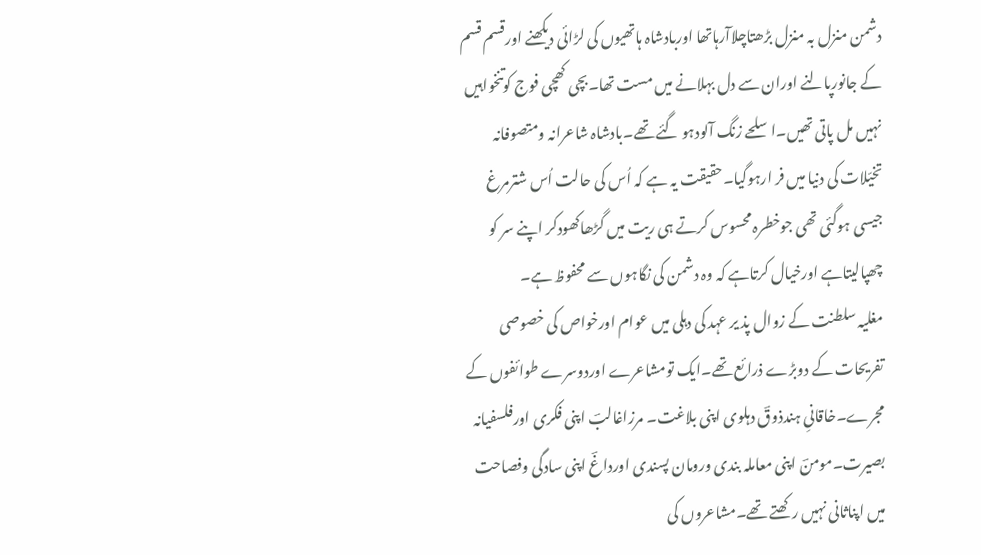دشمن منزل بہ منزل بڑھتاچلاآرہاتھا اوربادشاہ ہاتھیوں کی لڑائی دیکھنے اورقسم قسم کے جانورپالنے اوران سے دل بہلانے میں مست تھا۔بچی کھچی فوج کوتنخواہیں نہیں مل پاتی تھیں۔اسلحے زنگ آلودہو گئے تھے۔بادشاہ شاعرانہ ومتصوفانہ تخیّلات کی دنیا میں فر ارہوگیا۔حقیقت یہ ہے کہ اُس کی حالت اُس شترمرغ جیسی ہوگئی تھی جوخطرہ محسوس کرتے ہی ریت میں گڑھاکھودکر اپنے سر کو چھپالیتاہے اورخیال کرتاہے کہ وہ دشمن کی نگاہوں سے محفوظ ہے۔
مغلیہ سلطنت کے زوال پذ یر عہد کی دہلی میں عوام اورخواص کی خصوصی تفریحات کے دوبڑے ذرائع تھے۔ایک تومشاعرے اوردوسرے طوائفوں کے مجرے۔خاقانیِ ہندذوقؔ دہلوی اپنی بلاغت۔ مرزاغالبؔ اپنی فکری اورفلسفیانہ بصیرت۔مومنؔ اپنی معاملہ بندی ورومان پسندی اورداغؔ اپنی سادگی وفصاحت میں اپناثانی نہیں رکھتے تھے۔مشاعروں کی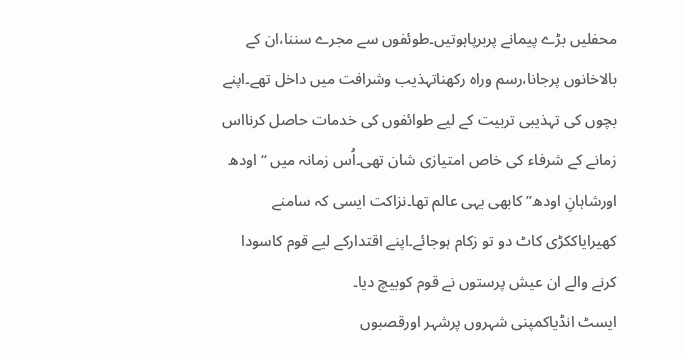محفلیں بڑے پیمانے پربرپاہوتیں۔طوئفوں سے مجرے سننا،ان کے بالاخانوں پرجانا،رسم وراہ رکھناتہذیب وشرافت میں داخل تھے۔اپنے بچوں کی تہذیبی تربیت کے لیے طوائفوں کی خدمات حاصل کرنااس زمانے کے شرفاء کی خاص امتیازی شان تھی۔اُس زمانہ میں ‘‘اودھ اورشاہانِ اودھ’’ کابھی یہی عالم تھا۔نزاکت ایسی کہ سامنے کھیرایاککڑی کاٹ دو تو زکام ہوجائے۔اپنے اقتدارکے لیے قوم کاسودا کرنے والے ان عیش پرستوں نے قوم کوبیچ دیا۔
ایسٹ انڈیاکمپنی شہروں پرشہر اورقصبوں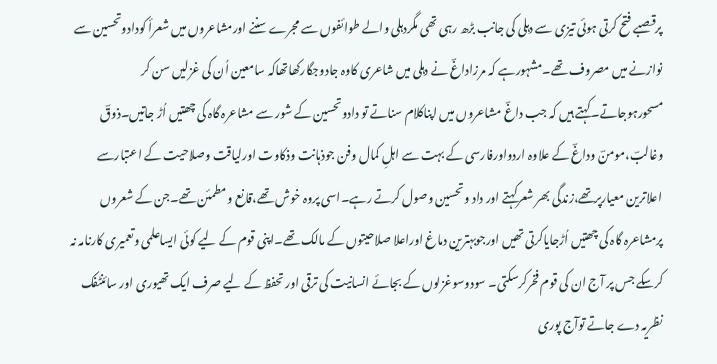پرقصبے فتح کرتی ہوئی تیزی سے دہلی کی جانب بڑھ رہی تھی مگردہلی والے طوائفوں سے مجرے سننے اورمشاعروں میں شعرأ کودادوتحسین سے نوازنے میں مصروف تھے۔مشہورہے کہ مرزاداغؔ نے دہلی میں شاعری کاوہ جادوجگارکھاتھاکہ سامعین اُن کی غزلیں سن کر مسحورہوجاتے۔کہتے ہیں کہ جب داغؔ مشاعروں میں اپناکلام سناتے تو دادوتحسین کے شور سے مشاعرہ گاہ کی چھتیں اُڑ جاتیں۔ذوقؔ وغالبؔ،مومنؔ وداغؔ کے علاوہ اردواورفارسی کے بہت سے اہلِ کمال وفن جوذہانت وذکاوت اورلیاقت وصلاحیت کے اعتبارسے اعلاترین معیارپرتھے،زندگی بھر شعرکہتے اور داد وتحسین وصول کرتے رہے۔اسی پروہ خوش تھے،قانع و مطمئن تھے۔جن کے شعروں پرمشاعرہ گاہ کی چھتیں اُڑجایاکرتی تھیں اورجوبہترین دماغ اوراعلا صلاحیتوں کے مالک تھے۔اپنی قوم کے لیے کوئی ایساعلمی وتعمیری کارنامہ نہ کرسکے جس پر آج ان کی قوم فخرکرسکتی۔ سودوسوغزلوں کے بجائے انسانیت کی ترقی اور تحفظ کے لیے صرف ایک تھیوری اور سائنٹفک نظریہ دے جاتے توآج پوری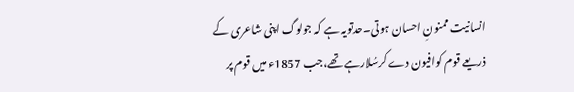انسانیت ممنونِ احسان ہوتی۔حدتویہ ہے کہ جولوگ اپنی شاعری کے ذریعے قوم کوافیون دے کرسُلارہے تھے،جب 1857ء میں قوم پر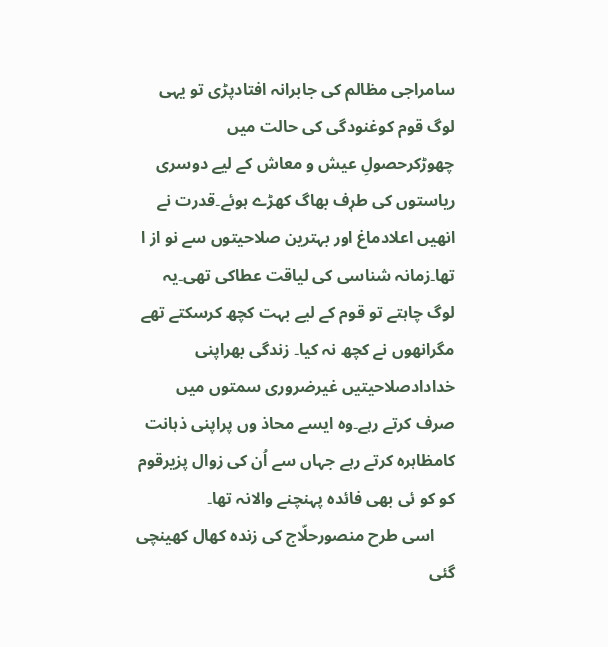سامراجی مظالم کی جابرانہ افتادپڑی تو یہی لوگ قوم کوغنودگی کی حالت میں چھوڑکرحصولِ عیش و معاش کے لیے دوسری ریاستوں کی طرٖف بھاگ کھڑے ہوئے۔قدرت نے انھیں اعلادماغ اور بہترین صلاحیتوں سے نو از ا تھا۔زمانہ شناسی کی لیاقت عطاکی تھی۔یہ لوگ چاہتے تو قوم کے لیے بہت کچھ کرسکتے تھے مگرانھوں نے کچھ نہ کیا۔ زندگی بھراپنی خدادادصلاحیتیں غیرضروری سمتوں میں صرف کرتے رہے۔وہ ایسے محاذ وں پراپنی ذہانت کامظاہرہ کرتے رہے جہاں سے اُن کی زوال پزیرقوم کو کو ئی بھی فائدہ پہنچنے والانہ تھا۔
     اسی طرح منصورحلّاج کی زندہ کھال کھینچی گئی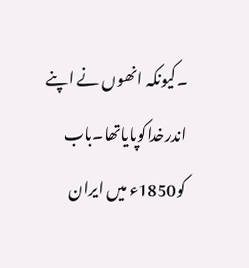۔کیونکہ انھوں نے اپنے اندرخداکوپایاتھا۔باب کو1850ء میں ایران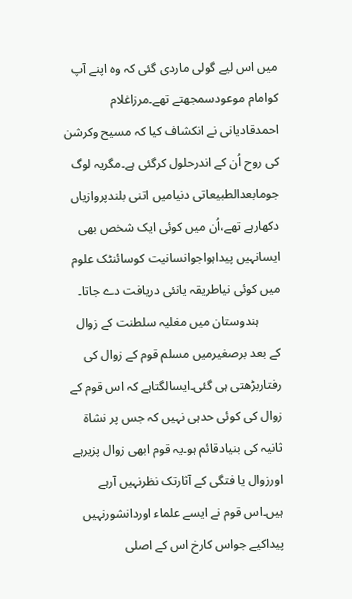میں اس لیے گولی ماردی گئی کہ وہ اپنے آپ کوامام موعودسمجھتے تھے۔مرزاغلام احمدقادیانی نے انکشاف کیا کہ مسیح وکرشن کی روح اُن کے اندرحلول کرگئی ہے۔مگریہ لوگ جومابعدالطبیعاتی دنیامیں اتنی بلندپروازیاں دکھارہے تھے،اُن میں کوئی ایک شخص بھی ایسانہیں پیداہواجوانسانیت کوسائنٹک علوم میں کوئی نیاطریقہ یانئی دریافت دے جاتا۔
       ہندوستان میں مغلیہ سلطنت کے زوال کے بعد برصغیرمیں مسلم قوم کے زوال کی رفتاربڑھتی ہی گئی۔ایسالگتاہے کہ اس قوم کے زوال کی کوئی حدہی نہیں کہ جس پر نشاۃ ثانیہ کی بنیادقائم ہو۔یہ قوم ابھی زوال پزیرہے اورزوال یا فتگی کے آثارتک نظرنہیں آرہے ہیں۔اس قوم نے ایسے علماء اوردانشورنہیں پیداکیے جواس کارخ اس کے اصلی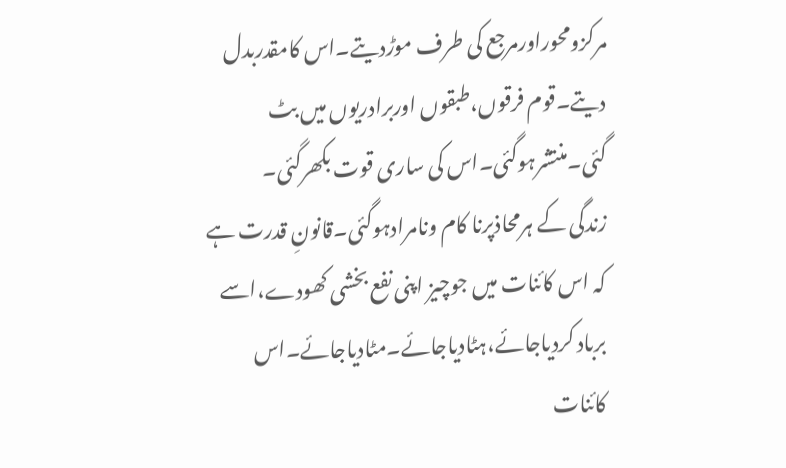مرکزومحوراورمرجع کی طرف موڑدیتے۔اس کامقدربدل دیتے۔قوم فرقوں،طبقوں اوربرادریوں میں بٹ گئی۔منتشرہوگئی۔اس کی ساری قوت بکھرگئی۔      زندگی کے ہرمحاذپرنا کام ونامرادہوگئی۔قانونِ قدرت ہے کہ اس کائنات میں جوچیز اپنی نفع بخشی کھودے،اسے برباد کردیاجائے،ہٹادیاجائے۔مٹادیاجائے۔اس کائنات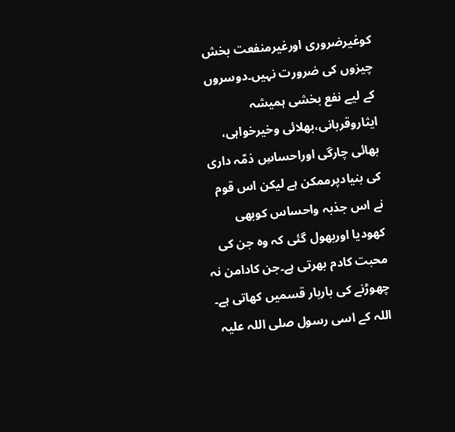کوغیرضروری اورغیرمنفعت بخش چیزوں کی ضرورت نہیں۔دوسروں کے لیے نفع بخشی ہمیشہ ایثاروقربانی،بھلائی وخیرخواہی، بھائی چارگی اوراحساسِ ذمّہ داری کی بنیادپرممکن ہے لیکن اس قوم نے اس جذبہ واحساس کوبھی کھودیا اوربھول گئی کہ وہ جن کی محبت کادم بھرتی ہے۔جن کادامن نہ چھوڑنے کی باربار قسمیں کھاتی ہے۔  اللہ کے اسی رسول صلی اللہ علیہ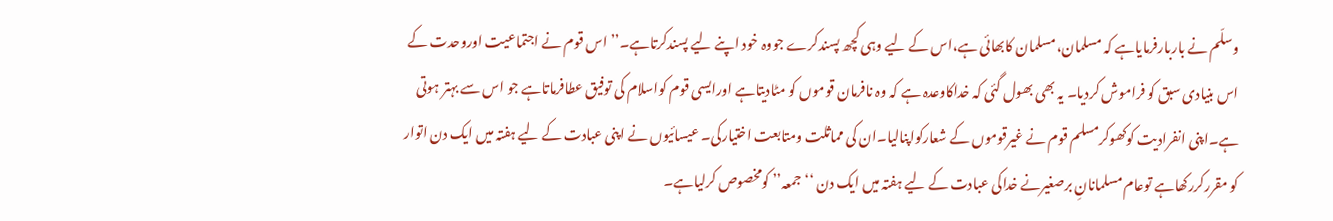وسلّم نے باربارفرمایاہے کہ مسلمان،مسلمان کابھائی ہے،اس کے لیے وہی کچھ پسندکرے جووہ خود اپنے لیے پسندکرتاہے۔’’ اس قوم نے اجتماعیت اوروحدت کے اس بنیادی سبق کو فراموش کردیا۔ یہ بھی بھول گئی کہ خداکاوعدہ ہے کہ وہ نافرمان قوموں کو مٹادیتاہے اورایسی قوم کواسلام کی توفیق عطافرماتاہے جو اس سے بہتر ہوتی ہے۔اپنی انفرادیت کوکھوکرمسلم قوم نے غیرقوموں کے شعارکواپنالیا۔ان کی مماثلت ومتابعت اختیارکی۔ عیسائیوں نے اپنی عبادت کے لیے ہفتہ میں ایک دن اتوار کو مقررکررکھاہے توعام مسلمانانِ برصغیرنے خداکی عبادت کے لیے ہفتہ میں ایک دن ‘‘جمعہ’’ کومخصوص کرلیاہے۔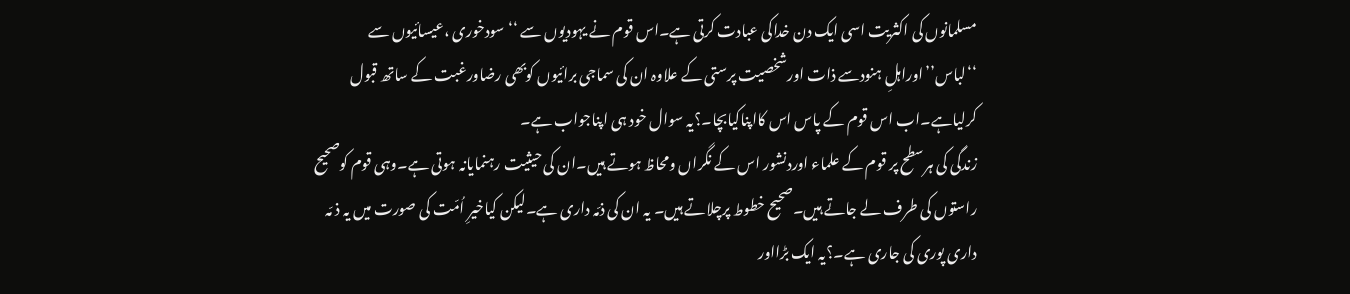مسلمانوں کی اکثریت اسی ایک دن خداکی عبادت کرتی ہے۔اس قوم نے یہودیوں سے ‘‘سودخوری ،عیسائیوں سے ‘‘لباس’’اوراہلِ ہنودسے ذات اورشخصیت پرستی کے علاوہ ان کی سماجی برائیوں کوبھی رضاورغبت کے ساتھ قبول کرلیاہے۔اب اس قوم کے پاس اس کااپناکیابچا۔؟یہ سوال خود ہی اپناجواب ہے۔
زندگی کی ہرسطح پر قوم کے علماء اوردنشور اس کے نگراں ومحاظ ہوتے ہیں۔ان کی حیثیت رہنمایانہ ہوتی ہے۔وہی قوم کوصحیح راستوں کی طرف لے جاتے ہیں۔صحیح خطوط پرچلاتے ہیں۔ یہ ان کی ذمّہ داری ہے۔لیکن کیاخیرِ اُمّت کی صورت میں یہ ذ مّہ داری پوری کی جاری ہے۔؟یہ ایک بڑااور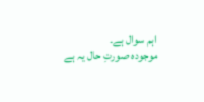اہم سوال ہے۔
موجودہ صورتِ حال یہ ہے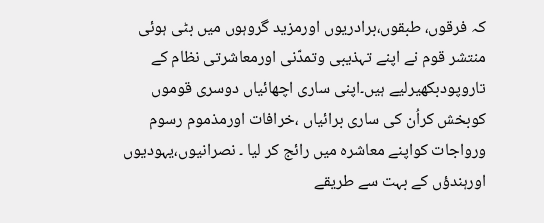کہ فرقوں، طبقوں،برادریوں اورمزید گروہوں میں بٹی ہوئی منتشر قوم نے اپنے تہذیبی وتمدّنی اورمعاشرتی نظام کے تاروپودبکھیرلیے ہیں۔اپنی ساری اچھائیاں دوسری قوموں کوبخش کراُن کی ساری برائیاں ،خرافات اورمذموم رسوم ورواجات کواپنے معاشرہ میں رائج کر لیا ۔ نصرانیوں،یہودیوں اورہندؤں کے بہت سے طریقے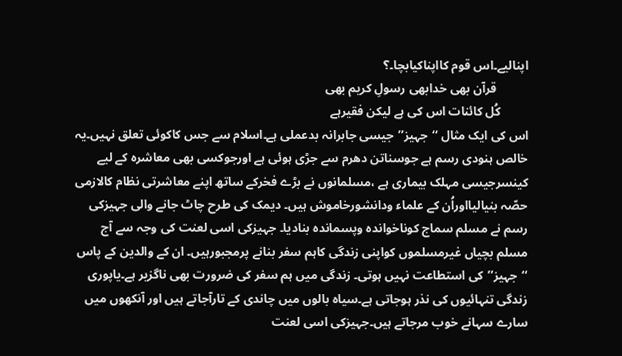اپنالیے۔اس قوم کااپناکیابچا۔؟
          قرآن بھی خدابھی رسولِ کریم بھی
         کُل کائنات اس کی ہے لیکن فقیرہے
اس کی ایک مثال ‘‘جہیز’’جیسی جابرانہ بدعملی ہے۔اسلام سے جس کاکوئی تعلق نہیں۔یہ خالص ہنودی رسم ہے جوسناتن دھرم سے جڑی ہوئی ہے اورجوکسی بھی معاشرہ کے لیے کینسرجیسی مہلک بیماری ہے ،مسلمانوں نے بڑے فخرکے ساتھ اپنے معاشرتی نظام کالازمی حصّہ بنیالیااوراُن کے علماء ودانشورخاموش ہیں۔ دیمک کی طرح چاٹ جانے والی جہیزکی رسم نے مسلم سماج کوناخواندہ وپسماندہ بنادیا۔ جہیزکی اسی لعنت کی وجہ سے آج مسلم بچیاں غیرمسلموں کواپنی زندگی کاہم سفر بنانے پرمجبورہیں۔ ان کے والدین کے پاس ‘‘جہیز’’کی استطاعت نہیں ہوتی۔ زندگی میں ہم سفر کی ضرورت بھی ناگزیر ہے۔یاپوری زندگی تنہائیوں کی نذر ہوجاتی ہے۔سیاہ بالوں میں چاندی کے تارآجاتے ہیں اور آنکھوں میں سارے سہانے خوب مرجاتے ہیں۔جہیزکی اسی لعنت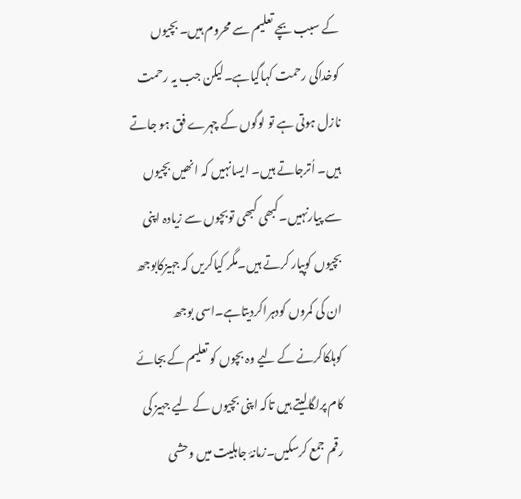کے سبب بچے تعلیم سے محروم ہیں۔ بچیوں کوخداکی رحمت کہاگیاہے۔لیکن جب یہ رحمت نازل ہوتی ہے تو لوگوں کے چہرے فق ہو جاتے ہیں۔ اُترجاتے ہیں۔ ایسانہیں کہ انھیں بچیوں سے پیارنہیں۔کبھی کبھی توبچوں سے زیادہ اپنی بچیوں کوپیار کرتے ہیں۔مگر کیاکریں کہ جہیزکابوجھ ان کی کمروں کودہراکردیتاہے۔اسی بوجھ کوہلکاکرنے کے لیے وہ بچوں کو تعلیم کے بجائے کام پرلگالیتے ہیں تاکہ اپنی بچیوں کے لیے جہیز کی رقم جمع کرسکیں۔زمانۂ جاہلیت میں وحشی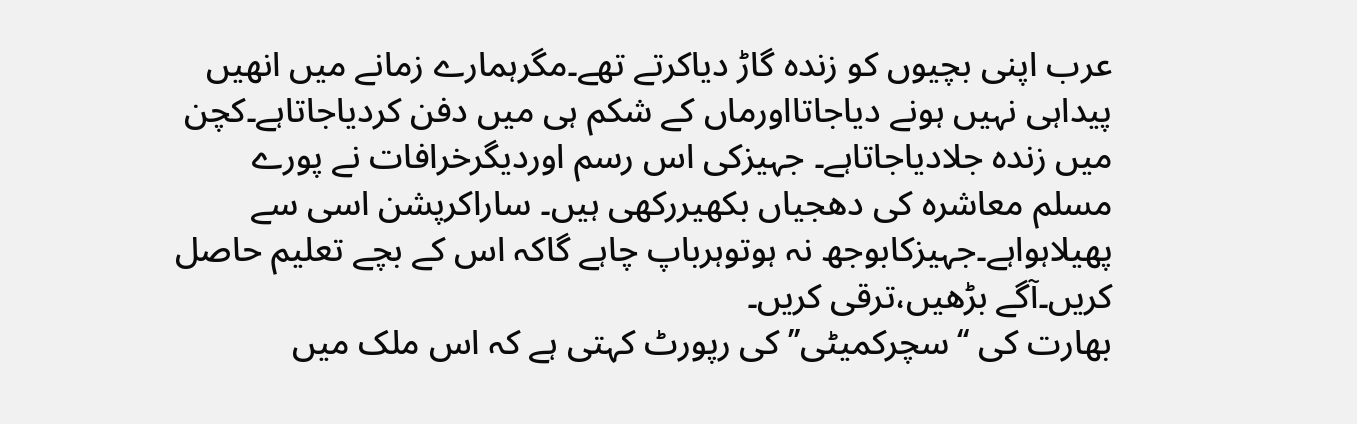عرب اپنی بچیوں کو زندہ گاڑ دیاکرتے تھے۔مگرہمارے زمانے میں انھیں پیداہی نہیں ہونے دیاجاتااورماں کے شکم ہی میں دفن کردیاجاتاہے۔کچن میں زندہ جلادیاجاتاہے۔ جہیزکی اس رسم اوردیگرخرافات نے پورے مسلم معاشرہ کی دھجیاں بکھیررکھی ہیں۔ ساراکرپشن اسی سے پھیلاہواہے۔جہیزکابوجھ نہ ہوتوہرباپ چاہے گاکہ اس کے بچے تعلیم حاصل کریں۔آگے بڑھیں،ترقی کریں۔
بھارت کی ‘‘سچرکمیٹی’’ کی رپورٹ کہتی ہے کہ اس ملک میں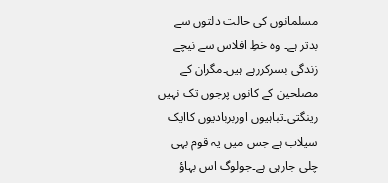مسلمانوں کی حالت دلتوں سے بدتر ہے۔ وہ خطِ افلاس سے نیچے زندگی بسرکررہے ہیں۔مگران کے مصلحین کے کانوں پرجوں تک نہیں رینگتی۔تباہیوں اوربربادیوں کاایک سیلاب ہے جس میں یہ قوم بہی چلی جارہی ہے۔جولوگ اس بہاؤ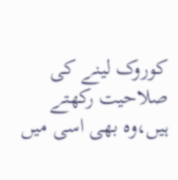کوروک لینے کی صلاحیت رکھتے ہیں،وہ بھی اسی میں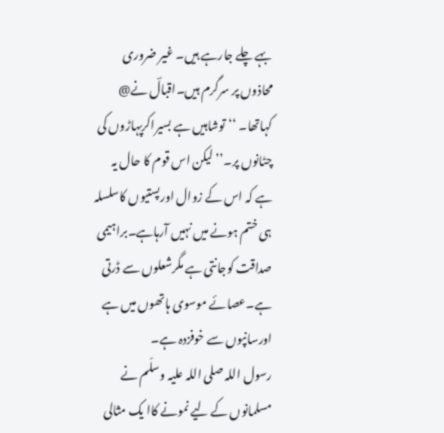بہے چلے جارہے ہیں۔ غیر ضروری محاذوں پر سرگرم ہیں۔اقبالؔ نے@ کہاتھا۔ ‘‘توشاہیں ہے بسیراکرپہاڑوں کی چٹانوں پر۔’’لیکن اس قوم کا حال یہ ہے کہ اس کے زوال اورپستیوں کاسلسلہ ہی ختم ہونے میں نہیں آرہاہے۔براہیمی صداقت کوجانتی ہے مگرشعلوں سے ڈرتی ہے۔عصائے موسوی ہاتھوں میں ہے اورسانپوں سے خوفزدہ ہے۔
رسول اللہ صلی اللہ علیہ وسلّم نے مسلمانوں کے لیے نمونے کاا یک مثالی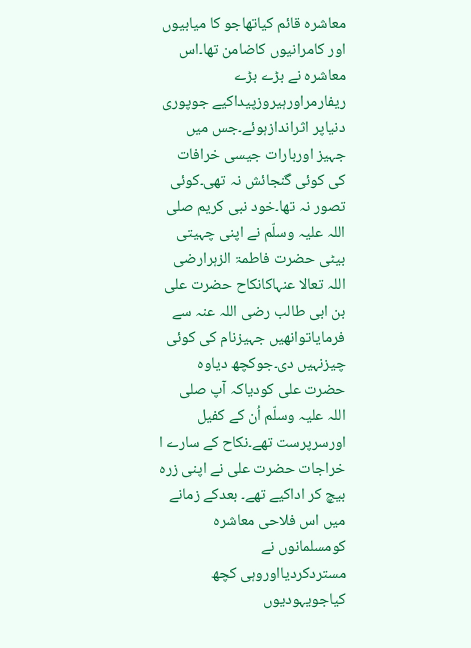معاشرہ قائم کیاتھاجو کا میابیوں اور کامرانیوں کاضامن تھا۔اس معاشرہ نے بڑے بڑے ریفارمراورہیروزپیداکیے جوپوری دنیاپر اثراندازہوئے۔جس میں جہیز اوربارات جیسی خرافات کی کوئی گنجائش نہ تھی۔کوئی تصور نہ تھا۔خود نبی کریم صلی اللہ علیہ وسلّم نے اپنی چہیتی بیٹی حضرت فاطمۃ الزہرارضی اللہ تعالا عنہاکانکاح حضرت علی بن ابی طالب رضی اللہ عنہ سے فرمایاتوانھیں جہیزنام کی کوئی چیزنہیں دی۔جوکچھ دیاوہ حضرت علی کودیاکہ آپ صلی اللہ علیہ وسلّم اُن کے کفیل اورسرپرست تھے۔نکاح کے سارے ا خراجات حضرت علی نے اپنی زرہ بیچ کر اداکیے تھے۔ بعدکے زمانے میں اس فلاحی معاشرہ کومسلمانوں نے مستردکردیااوروہی کچھ کیاجویہودیوں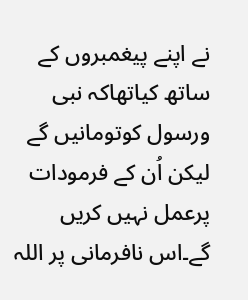نے اپنے پیغمبروں کے ساتھ کیاتھاکہ نبی ورسول کوتومانیں گے لیکن اُن کے فرمودات پرعمل نہیں کریں گے۔اس نافرمانی پر اللہ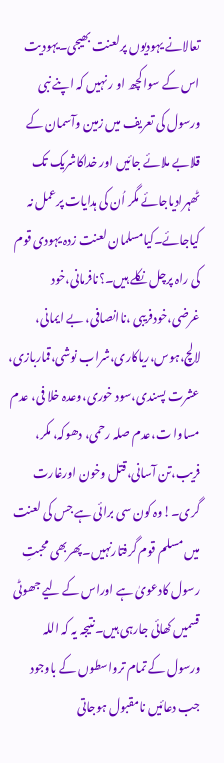تعالانے یہودیوں پرلعنت بھیجی۔یہودیت اس کے سواکچھ او ر نہیں کہ اپنے نبی ورسول کی تعریف میں زمین وآسمان کے قلابے ملائے جائیں اور خداکاشریک تک ٹھہرادیاجائے مگر اُن کی ہدایات پرعمل نہ کیاجائے۔کیامسلمان لعنت زدہ یہودی قوم کی راہ پرچل نکلے ہیں۔؟نافرمانی،خود غرضی،خودفریبی ،ناانصافی، بے ایمانی، لالچ،ہوس،ریاکاری،شراب نوشی،قماربازی، عشرت پسندی،سود خوری،وعدہ خلا فی، عدم مساوا ت،عدم صلہ رحمی، دھوکہ، مکر، فریب،تن آسانی،قتل وخون اورغارت گری۔!وہ کون سی برائی ہے جس کی لعنت میں مسلم قوم گرفتارنہیں۔پھربھی محبتِ رسول کادعویٰ ہے اوراس کے لیے جھوٹی قسمیں کھائی جارہی ہیں۔نتیجہ یہ کہ اللہ ورسول کے تمام ترواسطوں کے باوجود جب دعائیں نامقبول ہوجاتی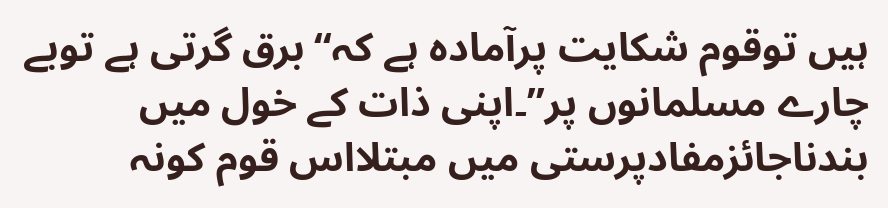ہیں توقوم شکایت پرآمادہ ہے کہ‘‘برق گرتی ہے توبے چارے مسلمانوں پر’’۔اپنی ذات کے خول میں بندناجائزمفادپرستی میں مبتلااس قوم کونہ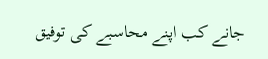جانے کب اپنے محاسبے کی توفیق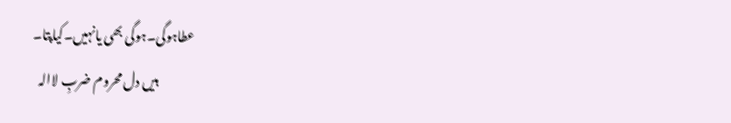عطاہوگی۔ہوگی بھی یانہیں۔کیاپتا۔
              ہیں دل محروم ضربِ لاالہ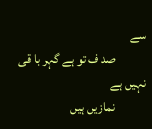سے
            صد ف تو ہے گہر با قی نہیں ہے
            نمازیں ہیں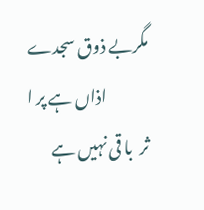مگربے ذوق سجدے
             اذاں ہے پر ا ثر  با قی نہیں ہے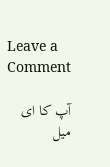Leave a Comment

آپ کا ای میل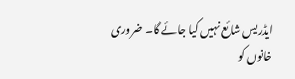ایڈریس شائع نہیں کیا جائے گا۔ ضروری خانوں کو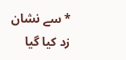* سے نشان زد کیا گیا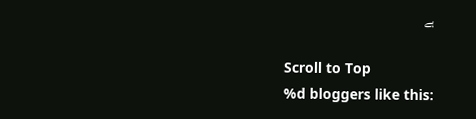ہے

Scroll to Top
%d bloggers like this: